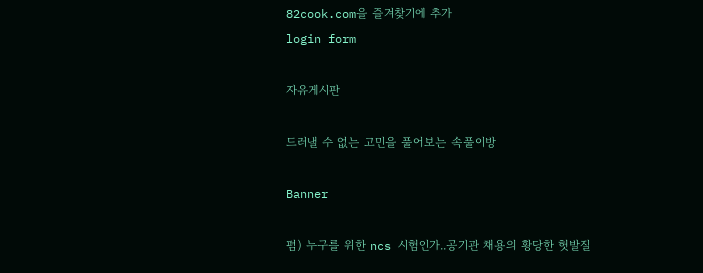82cook.com을 즐겨찾기에 추가
login form

자유게시판

드러낼 수 없는 고민을 풀어보는 속풀이방

Banner

펌) 누구를 위한 ncs 시험인가..공기관 채용의 황당한 헛발질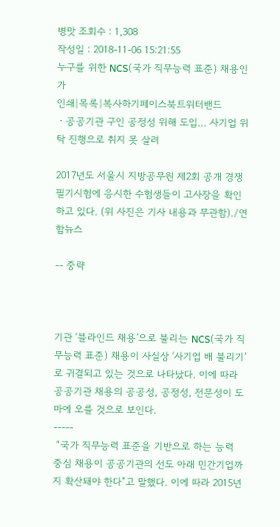병맛 조회수 : 1,308
작성일 : 2018-11-06 15:21:55
누구를 위한 NCS(국가 직무능력 표준) 채용인가
인쇄|목록|복사하기페이스북트위터밴드
ㆍ공공기관 구인 공정성 위해 도입… 사기업 위탁 진행으로 취지 못 살려

2017년도 서울시 지방공무원 제2회 공개 경쟁 필기시험에 응시한 수험생들이 고사장을 확인하고 있다. (위 사진은 기사 내용과 무관함)./연합뉴스

-- 중략



기관 ‘블라인드 채용’으로 불리는 NCS(국가 직무능력 표준) 채용이 사실상 ‘사기업 배 불리기’로 귀결되고 있는 것으로 나타났다. 이에 따라 공공기관 채용의 공공성, 공정성, 전문성이 도마에 오를 것으로 보인다.
-----
 “국가 직무능력 표준을 기반으로 하는 능력 중심 채용이 공공기관의 선도 아래 민간기업까지 확산돼야 한다”고 말했다. 이에 따라 2015년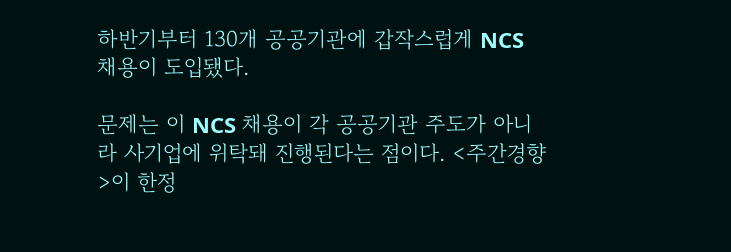하반기부터 130개 공공기관에 갑작스럽게 NCS 채용이 도입됐다.

문제는 이 NCS 채용이 각 공공기관 주도가 아니라 사기업에 위탁돼 진행된다는 점이다. <주간경향>이 한정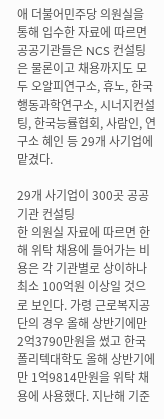애 더불어민주당 의원실을 통해 입수한 자료에 따르면 공공기관들은 NCS 컨설팅은 물론이고 채용까지도 모두 오알피연구소, 휴노, 한국행동과학연구소, 시너지컨설팅, 한국능률협회, 사람인, 연구소 혜인 등 29개 사기업에 맡겼다.

29개 사기업이 300곳 공공기관 컨설팅
한 의원실 자료에 따르면 한 해 위탁 채용에 들어가는 비용은 각 기관별로 상이하나 최소 100억원 이상일 것으로 보인다. 가령 근로복지공단의 경우 올해 상반기에만 2억3790만원을 썼고 한국폴리텍대학도 올해 상반기에만 1억9814만원을 위탁 채용에 사용했다. 지난해 기준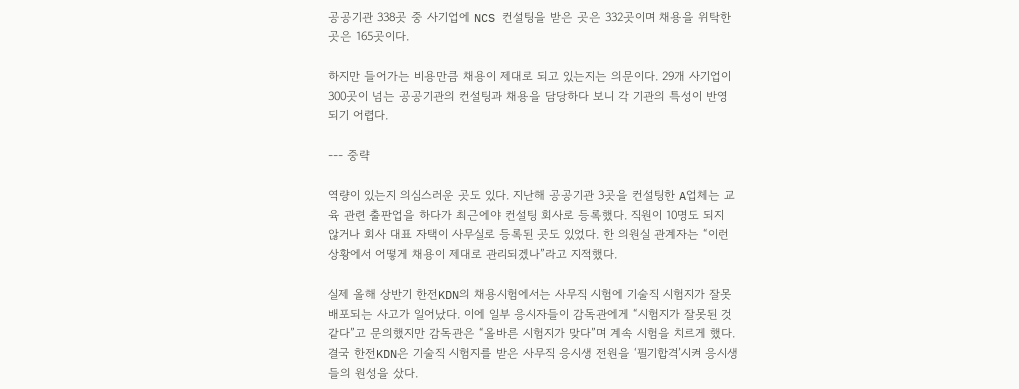공공기관 338곳 중 사기업에 NCS 컨설팅을 받은 곳은 332곳이며 채용을 위탁한 곳은 165곳이다.

하지만 들어가는 비용만큼 채용이 제대로 되고 있는지는 의문이다. 29개 사기업이 300곳이 넘는 공공기관의 컨설팅과 채용을 담당하다 보니 각 기관의 특성이 반영되기 어렵다.

--- 중략

역량이 있는지 의심스러운 곳도 있다. 지난해 공공기관 3곳을 컨설팅한 A업체는 교육 관련 출판업을 하다가 최근에야 컨설팅 회사로 등록했다. 직원이 10명도 되지 않거나 회사 대표 자택이 사무실로 등록된 곳도 있었다. 한 의원실 관계자는 “이런 상황에서 어떻게 채용이 제대로 관리되겠나”라고 지적했다.

실제 올해 상반기 한전KDN의 채용시험에서는 사무직 시험에 기술직 시험지가 잘못 배포되는 사고가 일어났다. 이에 일부 응시자들이 감독관에게 “시험지가 잘못된 것 같다”고 문의했지만 감독관은 “올바른 시험지가 맞다”며 계속 시험을 치르게 했다. 결국 한전KDN은 기술직 시험지를 받은 사무직 응시생 전원을 ‘필기합격’시켜 응시생들의 원성을 샀다.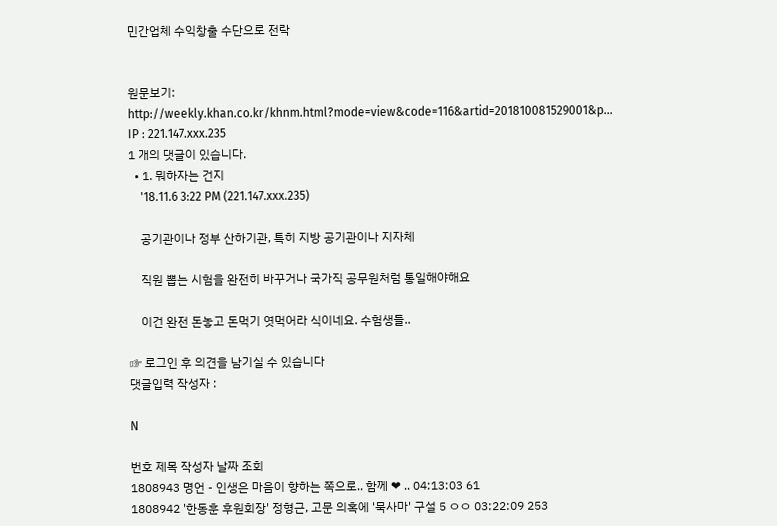민간업체 수익창출 수단으로 전락


원문보기:
http://weekly.khan.co.kr/khnm.html?mode=view&code=116&artid=201810081529001&p...
IP : 221.147.xxx.235
1 개의 댓글이 있습니다.
  • 1. 뭐하자는 건지
    '18.11.6 3:22 PM (221.147.xxx.235)

    공기관이나 정부 산하기관, 특히 지방 공기관이나 지자체

    직원 뽑는 시험을 완전히 바꾸거나 국가직 공무원처럼 통일해야해요

    이건 완전 돈놓고 돈먹기 엿먹어라 식이네요. 수험생들..

☞ 로그인 후 의견을 남기실 수 있습니다
댓글입력 작성자 :

N

번호 제목 작성자 날짜 조회
1808943 명언 - 인생은 마음이 향하는 쪽으로.. 함께 ❤ .. 04:13:03 61
1808942 '한동훈 후원회장' 정형근, 고문 의혹에 '묵사마' 구설 5 ㅇㅇ 03:22:09 253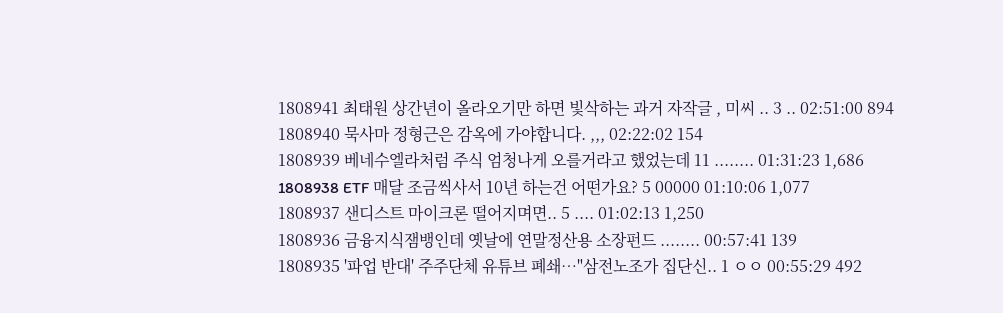1808941 최태원 상간년이 올라오기만 하면 빛삭하는 과거 자작글 , 미씨 .. 3 .. 02:51:00 894
1808940 묵사마 정형근은 감옥에 가야합니다. ,,, 02:22:02 154
1808939 베네수엘라처럼 주식 엄청나게 오를거라고 했었는데 11 ........ 01:31:23 1,686
1808938 ETF 매달 조금씩사서 10년 하는건 어떤가요? 5 00000 01:10:06 1,077
1808937 샌디스트 마이크론 떨어지며면.. 5 .... 01:02:13 1,250
1808936 금융지식잼뱅인데 옛날에 연말정산용 소장펀드 ........ 00:57:41 139
1808935 '파업 반대' 주주단체 유튜브 폐쇄…"삼전노조가 집단신.. 1 ㅇㅇ 00:55:29 492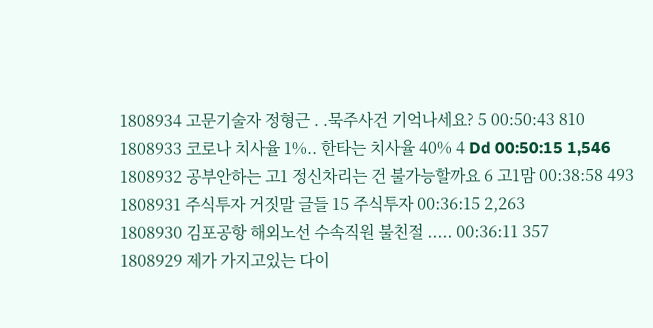1808934 고문기술자 정형근 . .묵주사건 기억나세요? 5 00:50:43 810
1808933 코로나 치사율 1%.. 한타는 치사율 40% 4 Dd 00:50:15 1,546
1808932 공부안하는 고1 정신차리는 건 불가능할까요 6 고1맘 00:38:58 493
1808931 주식투자 거짓말 글들 15 주식투자 00:36:15 2,263
1808930 김포공항 해외노선 수속직원 불친절 ..... 00:36:11 357
1808929 제가 가지고있는 다이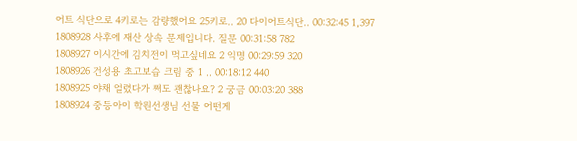어트 식단으로 4키로는 감량했어요 25키로.. 20 다이어트식단.. 00:32:45 1,397
1808928 사후에 재산 상속 문제입니다. 질문 00:31:58 782
1808927 이시간에 김치전이 먹고싶네요 2 익명 00:29:59 320
1808926 건성용 초고보습 크림 중 1 .. 00:18:12 440
1808925 야채 얼렸다가 쪄도 괜찮나요? 2 궁금 00:03:20 388
1808924 중등아이 학원선생님 선물 어떤게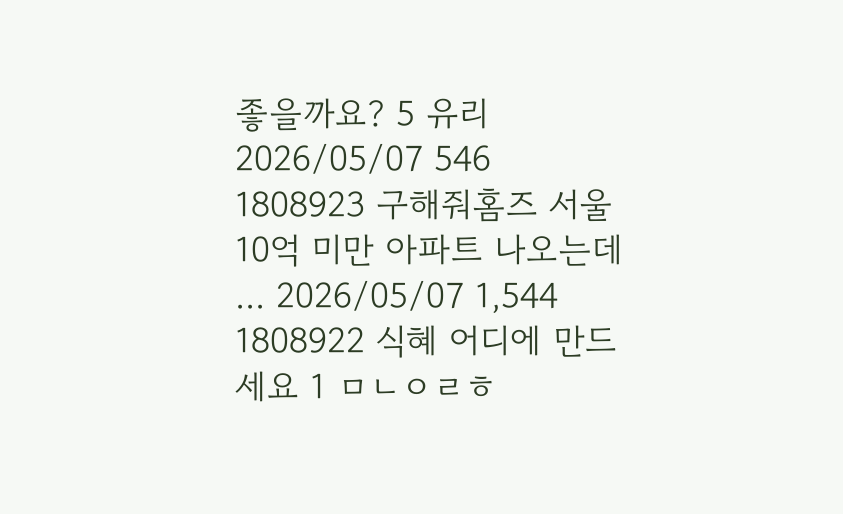좋을까요? 5 유리 2026/05/07 546
1808923 구해줘홈즈 서울 10억 미만 아파트 나오는데 ... 2026/05/07 1,544
1808922 식혜 어디에 만드세요 1 ㅁㄴㅇㄹㅎ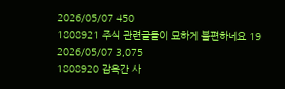2026/05/07 450
1808921 주식 관련글들이 묘하게 불편하네요 19 2026/05/07 3,075
1808920 감옥간 사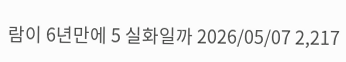람이 6년만에 5 실화일까 2026/05/07 2,217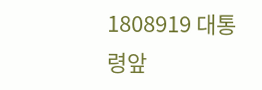1808919 대통령앞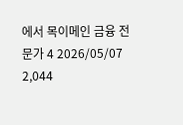에서 목이메인 금융 전문가 4 2026/05/07 2,044